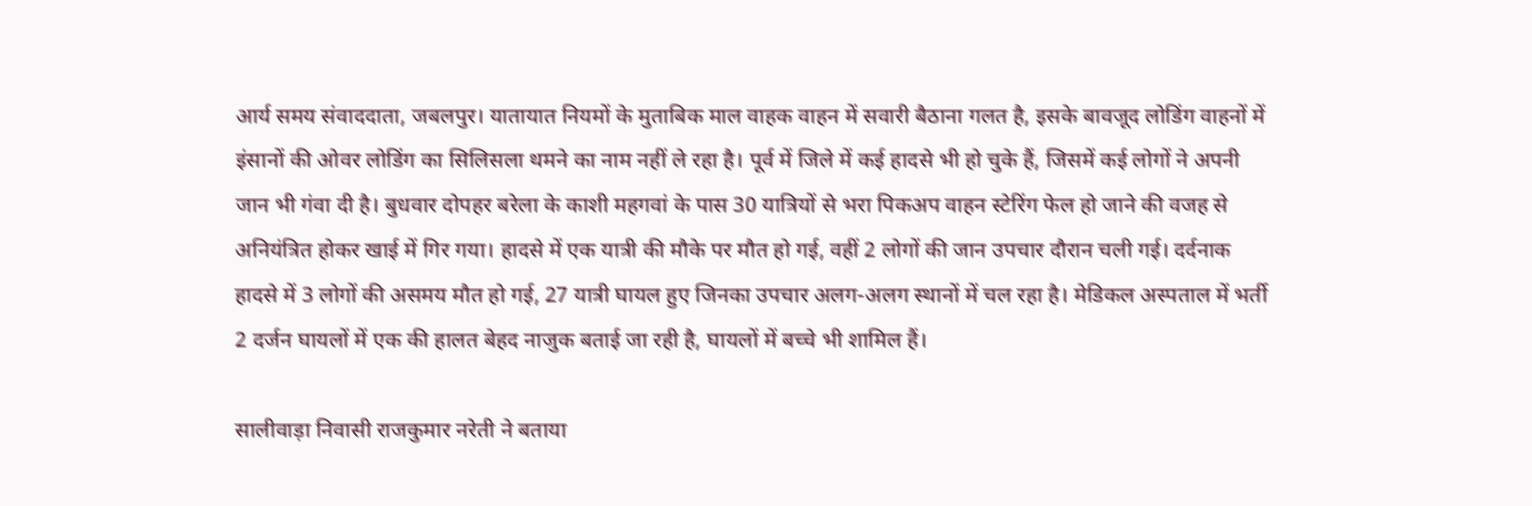आर्य समय संवाददाता, जबलपुर। यातायात नियमों के मुताबिक माल वाहक वाहन में सवारी बैठाना गलत है, इसके बावजूद लोडिंग वाहनों में इंसानों की ओवर लोडिंग का सिलिसला थमने का नाम नहीं ले रहा है। पूर्व में जिले में कई हादसे भी हो चुके हैं, जिसमें कई लोगों ने अपनी जान भी गंवा दी है। बुधवार दोपहर बरेला के काशी महगवां के पास 30 यात्रियों से भरा पिकअप वाहन स्टेरिंग फेल हो जाने की वजह से अनियंत्रित होकर खाई में गिर गया। हादसे में एक यात्री की मौके पर मौत हो गई, वहीं 2 लोगों की जान उपचार दौरान चली गई। दर्दनाक हादसे में 3 लोगों की असमय मौत हो गई, 27 यात्री घायल हुए जिनका उपचार अलग-अलग स्थानों में चल रहा है। मेडिकल अस्पताल में भर्ती 2 दर्जन घायलों में एक की हालत बेहद नाजुक बताई जा रही है, घायलों में बच्चे भी शामिल हैं।

सालीवाड़ा निवासी राजकुमार नरेती ने बताया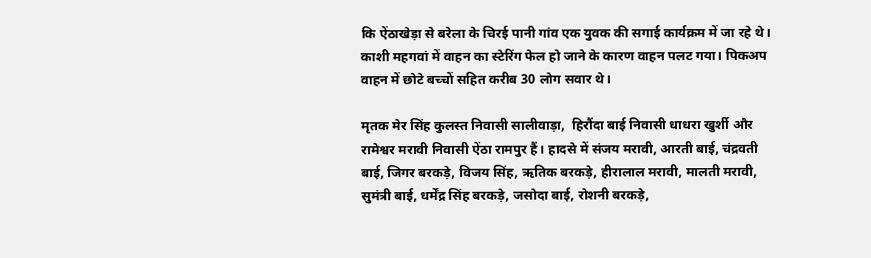कि ऐंठाखेड़ा से बरेला के चिरई पानी गांव एक युवक की सगाई कार्यक्रम में जा रहे थे। काशी महगवां में वाहन का स्टेरिंग फेल हो जाने के कारण वाहन पलट गया। पिकअप वाहन में छोटे बच्चों सहित करीब 30 लोग सवार थे।

मृतक मेर सिंह कुलस्त निवासी सालीवाड़ा,  हिरौंदा बाई निवासी धाधरा खुर्शी और रामेश्वर मरावी निवासी ऐंठा रामपुर हैं। हादसे में संजय मरावी, आरती बाई, चंद्रवती बाई, जिगर बरकड़े, विजय सिंह, ऋतिक बरकड़े, हीरालाल मरावी, मालती मरावी, सुमंत्री बाई, धर्मेंद्र सिंह बरकड़े, जसोदा बाई, रोशनी बरकड़े,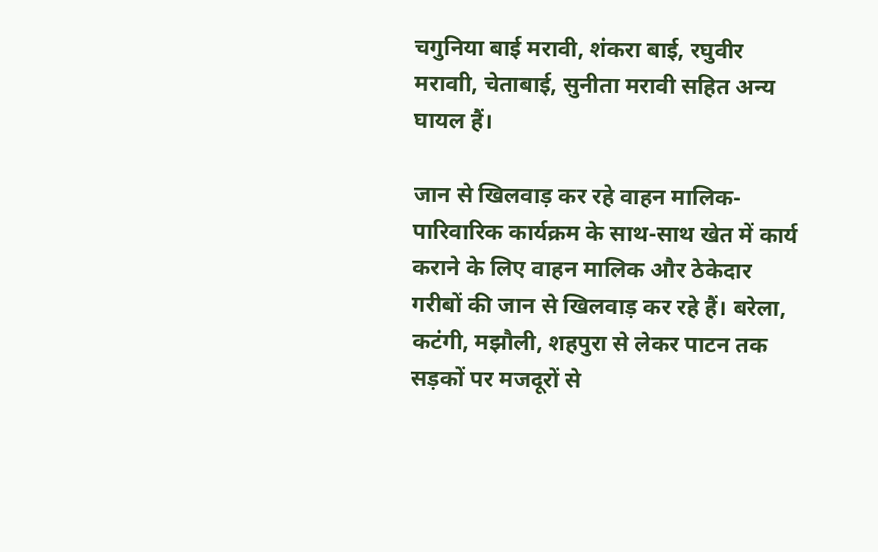चगुनिया बाई मरावी, शंकरा बाई, रघुवीर मरावाी, चेताबाई, सुनीता मरावी सहित अन्य घायल हैं।

जान से खिलवाड़ कर रहे वाहन मालिक-
पारिवारिक कार्यक्रम के साथ-साथ खेत में कार्य कराने के लिए वाहन मालिक और ठेकेदार गरीबों की जान से खिलवाड़ कर रहे हैं। बरेला, कटंगी, मझौली, शहपुरा से लेकर पाटन तक सड़कों पर मजदूरों से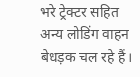भरे ट्रेक्टर सहित अन्य लोडिंग वाहन बेधड़क चल रहे हैं।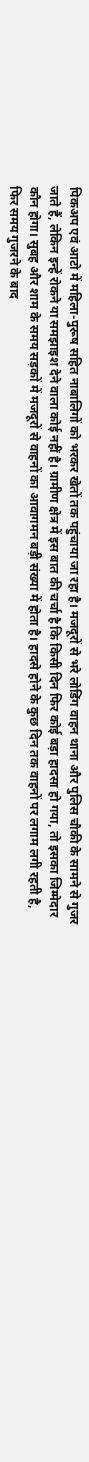पिकअप एवं आटो में महिला-पुरूष सहित नाबालिगों को भरकर खेतों तक पहुंचाया जा रहा है। मजदूरों से भरे लोडिंग वाहन थाना और पुलिस चौकी के सामने से गुजर जाते हैं, लेकिन इन्हें रोकने या समझाइश देने वाला कोई नहीं है। ग्रामीण क्षेत्र में इस बात की चर्चा है कि किसी दिन फिर कोई बड़ा हादसा हो गया, तो इसका जिम्मेदार कौन होगा। सुबह और शाम के समय सड़कों में मजदूरों से वाहनों का आवागमन बड़ी संख्या में होता है। हादसे होने के कुछ दिन तक वाहनों पर लगाम लगी रहती है, फिर समय गुजरने के बाद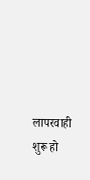लापरवाही शुरू हो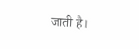जाती है।